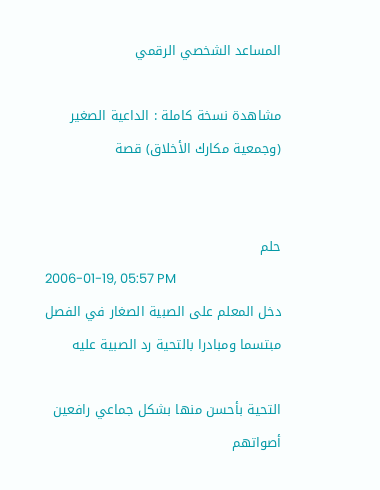المساعد الشخصي الرقمي

مشاهدة نسخة كاملة : الداعية الصغير (وجمعية مكارك الأخلاق) قصة


حلم
2006-01-19, 05:57 PM
دخل المعلم على الصبية الصغار في الفصل مبتسما ومبادرا بالتحية رد الصبية عليه

التحية بأحسن منها بشكل جماعي رافعين أصواتهم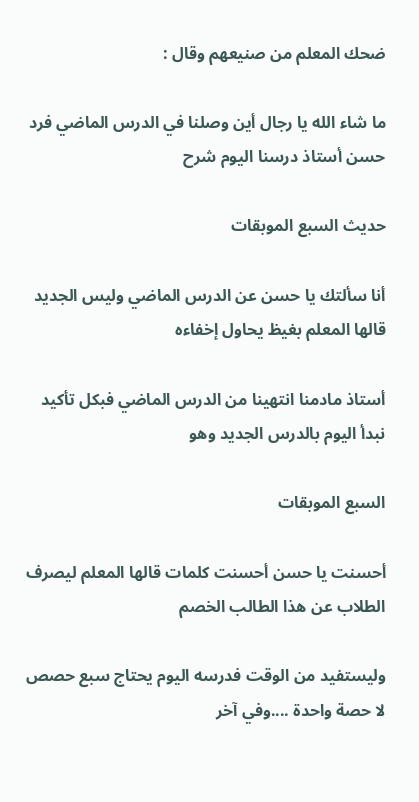ضحك المعلم من صنيعهم وقال :

ما شاء الله يا رجال أين وصلنا في الدرس الماضي فرد حسن أستاذ درسنا اليوم شرح

حديث السبع الموبقات

أنا سألتك يا حسن عن الدرس الماضي وليس الجديد قالها المعلم بغيظ يحاول إخفاءه

أستاذ مادمنا انتهينا من الدرس الماضي فبكل تأكيد نبدأ اليوم بالدرس الجديد وهو

السبع الموبقات

أحسنت يا حسن أحسنت كلمات قالها المعلم ليصرف الطلاب عن هذا الطالب الخصم

وليستفيد من الوقت فدرسه اليوم يحتاج سبع حصص لا حصة واحدة ....وفي آخر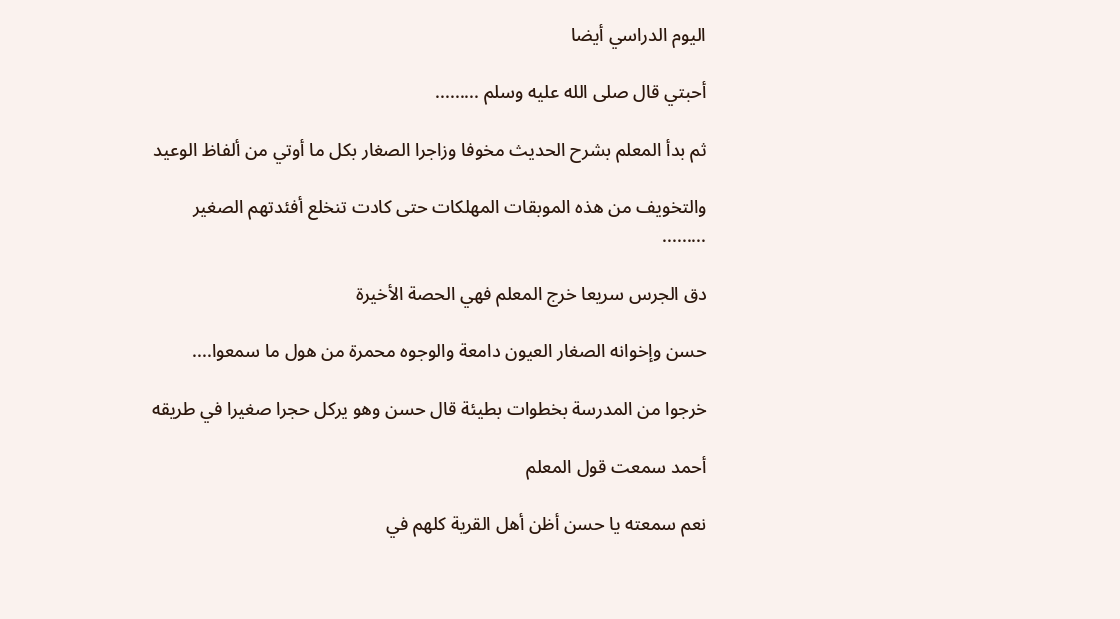اليوم الدراسي أيضا

أحبتي قال صلى الله عليه وسلم .........

ثم بدأ المعلم بشرح الحديث مخوفا وزاجرا الصغار بكل ما أوتي من ألفاظ الوعيد

والتخويف من هذه الموبقات المهلكات حتى كادت تنخلع أفئدتهم الصغير .........

دق الجرس سريعا خرج المعلم فهي الحصة الأخيرة

حسن وإخوانه الصغار العيون دامعة والوجوه محمرة من هول ما سمعوا....

خرجوا من المدرسة بخطوات بطيئة قال حسن وهو يركل حجرا صغيرا في طريقه

أحمد سمعت قول المعلم

نعم سمعته يا حسن أظن أهل القرية كلهم في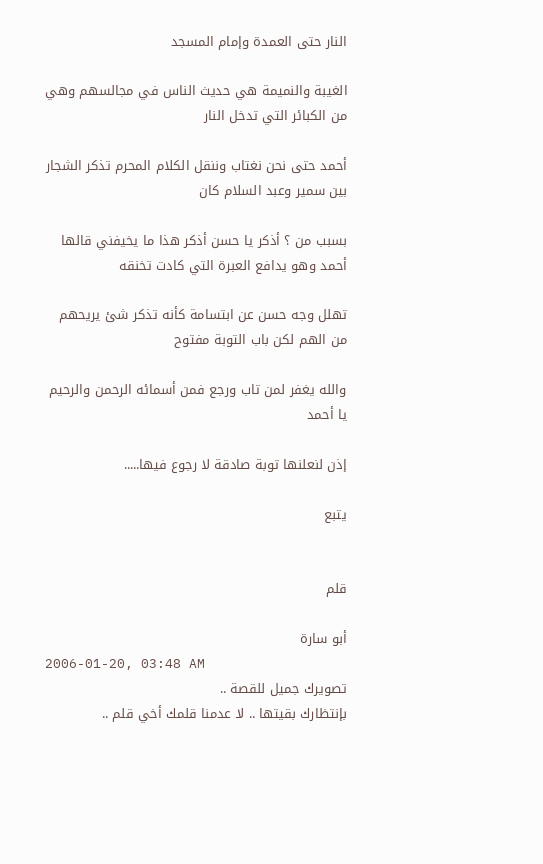النار حتى العمدة وإمام المسجد

الغيبة والنميمة هي حديث الناس في مجالسهم وهي من الكبائر التي تدخل النار

أحمد حتى نحن نغتاب وننقل الكلام المحرم تذكر الشجار بين سمير وعبد السلام كان

بسبب من ؟ أذكر يا حسن أذكر هذا ما يخيفني قالها أحمد وهو يدافع العبرة التي كادت تخنقه

تهلل وجه حسن عن ابتسامة كأنه تذكر شئ يريحهم من الهم لكن باب التوبة مفتوح

والله يغفر لمن تاب ورجع فمن أسمائه الرحمن والرحيم يا أحمد

إذن لنعلنها توبة صادقة لا رجوع فيها.....

يتبع


قلم

أبو سارة
2006-01-20, 03:48 AM
تصويرك جميل للقصة ..
بإنتظارك بقيتها .. لا عدمنا قلمك أخي قلم ..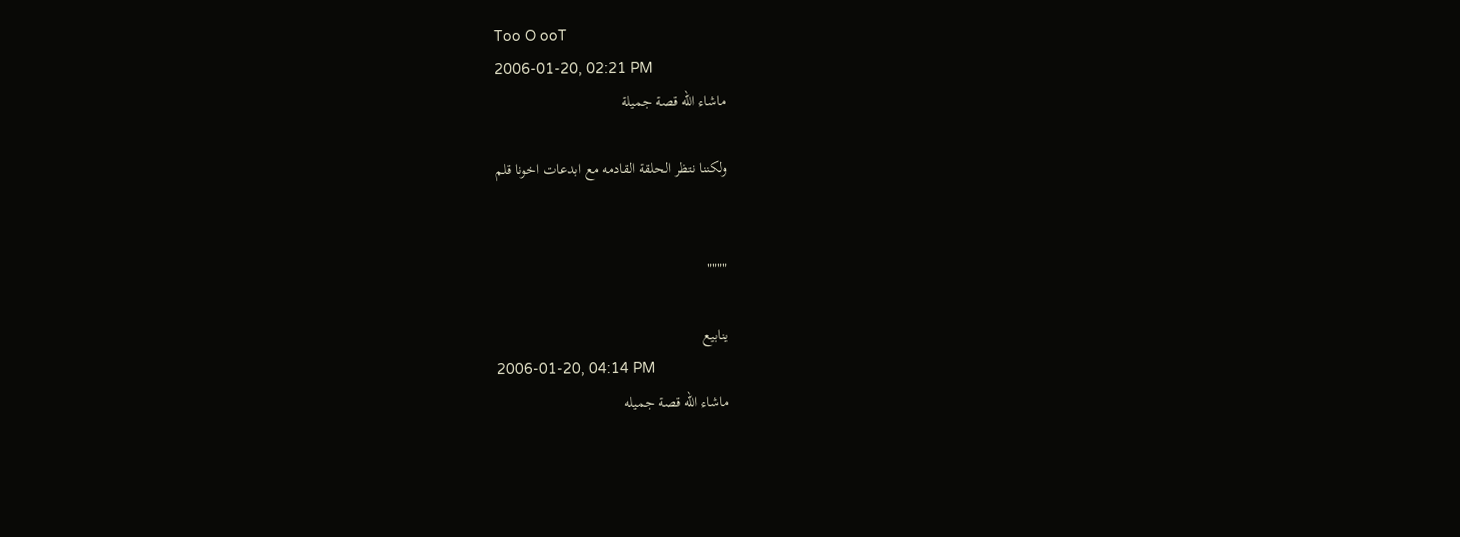Too O ooT
2006-01-20, 02:21 PM
ماشاء الله قصة جميلة

ولكننا نتظر الحلقة القادمه مع ابدعات اخونا قلم


""""

ينابيع
2006-01-20, 04:14 PM
ماشاء الله قصة جميله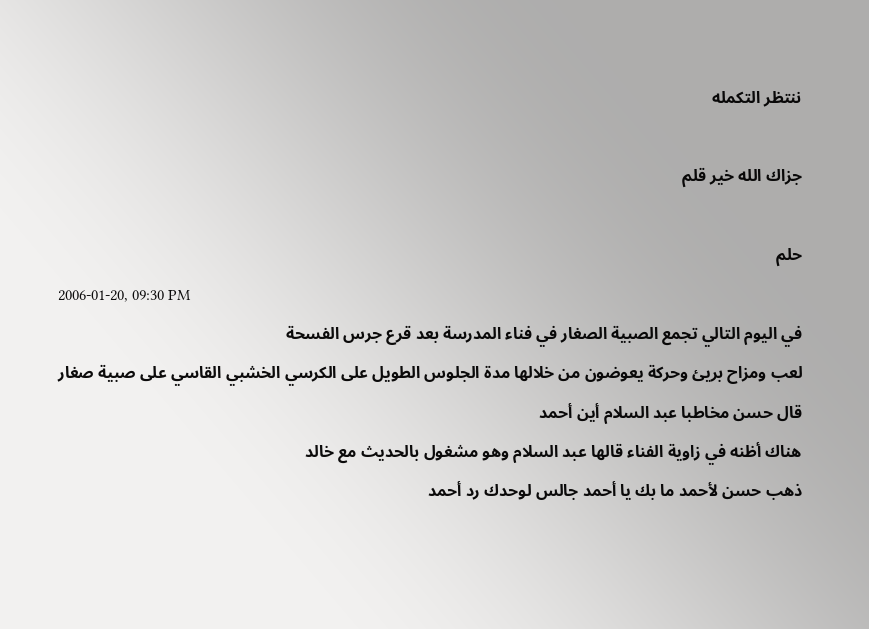ننتظر التكمله

جزاك الله خير قلم

حلم
2006-01-20, 09:30 PM
في اليوم التالي تجمع الصبية الصغار في فناء المدرسة بعد قرع جرس الفسحة
لعب ومزاح بريئ وحركة يعوضون من خلالها مدة الجلوس الطويل على الكرسي الخشبي القاسي على صبية صغار
قال حسن مخاطبا عبد السلام أين أحمد
هناك أظنه في زاوية الفناء قالها عبد السلام وهو مشغول بالحديث مع خالد
ذهب حسن لأحمد ما بك يا أحمد جالس لوحدك رد أحمد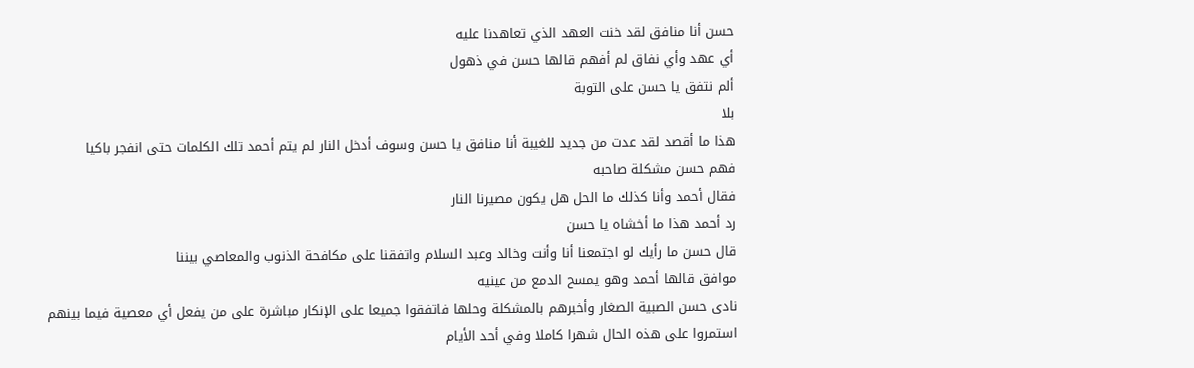حسن أنا منافق لقد خنت العهد الذي تعاهدنا عليه
أي عهد وأي نفاق لم أفهم قالها حسن في ذهول
ألم نتفق يا حسن على التوبة
بلا
هذا ما أقصد لقد عدت من جديد للغيبة أنا منافق يا حسن وسوف أدخل النار لم يتم أحمد تلك الكلمات حتى انفجر باكيا
فهم حسن مشكلة صاحبه
فقال أحمد وأنا كذلك ما الحل هل يكون مصيرنا النار
رد أحمد هذا ما أخشاه يا حسن
قال حسن ما رأيك لو اجتمعنا أنا وأنت وخالد وعبد السلام واتفقنا على مكافحة الذنوب والمعاصي بيننا
موافق قالها أحمد وهو يمسح الدمع من عينيه
نادى حسن الصبية الصغار وأخبرهم بالمشكلة وحلها فاتفقوا جميعا على الإنكار مباشرة على من يفعل أي معصية فيما بينهم
استمروا على هذه الحال شهرا كاملا وفي أحد الأيام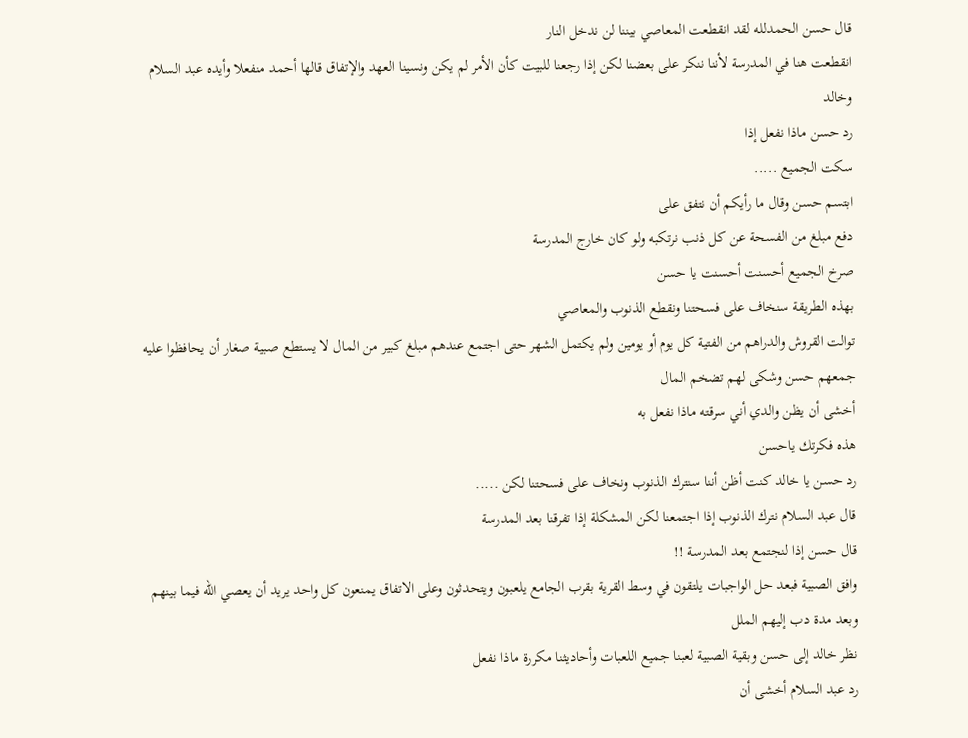قال حسن الحمدلله لقد انقطعت المعاصي بيننا لن ندخل النار
انقطعت هنا في المدرسة لأننا ننكر على بعضنا لكن إذا رجعنا للبيت كأن الأمر لم يكن ونسينا العهد والإتفاق قالها أحمد منفعلا وأيده عبد السلام وخالد
رد حسن ماذا نفعل إذا
سكت الجميع .....
ابتسم حسن وقال ما رأيكم أن نتفق على
دفع مبلغ من الفسحة عن كل ذنب نرتكبه ولو كان خارج المدرسة
صرخ الجميع أحسنت أحسنت يا حسن
بهذه الطريقة سنخاف على فسحتنا ونقطع الذنوب والمعاصي
توالت القروش والدراهم من الفتية كل يوم أو يومين ولم يكتمل الشهر حتى اجتمع عندهم مبلغ كبير من المال لا يستطع صبية صغار أن يحافظوا عليه
جمعهم حسن وشكى لهم تضخم المال
أخشى أن يظن والدي أني سرقته ماذا نفعل به
هذه فكرتك ياحسن
رد حسن يا خالد كنت أظن أننا سنترك الذنوب ونخاف على فسحتنا لكن .....
قال عبد السلام نترك الذنوب إذا اجتمعنا لكن المشكلة إذا تفرقنا بعد المدرسة
قال حسن إذا لنجتمع بعد المدرسة !!
وافق الصبية فبعد حل الواجبات يلتقون في وسط القرية بقرب الجامع يلعبون ويتحدثون وعلى الاتفاق يمنعون كل واحد يريد أن يعصي الله فيما بينهم
وبعد مدة دب إليهم الملل
نظر خالد إلى حسن وبقية الصبية لعبنا جميع اللعبات وأحاديثنا مكررة ماذا نفعل
رد عبد السلام أخشى أن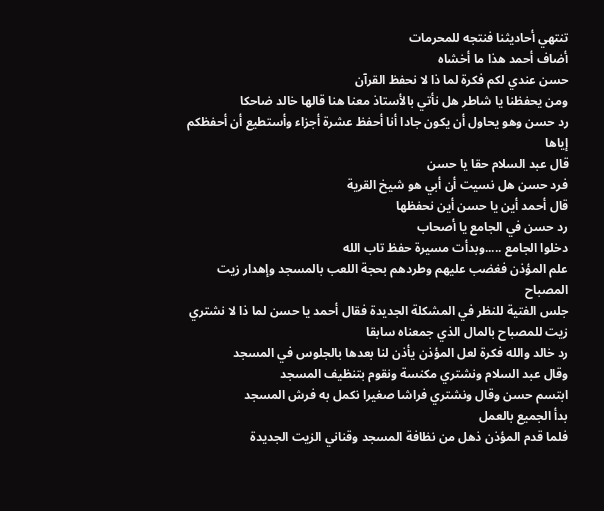تنتهي أحاديثنا فنتجه للمحرمات
أضاف أحمد هذا ما أخشاه
حسن عندي لكم فكرة لما ذا لا نحفظ القرآن
ومن يحفظنا يا شاطر هل نأتي بالأستاذ معنا هنا قالها خالد ضاحكا
رد حسن وهو يحاول أن يكون جادا أنا أحفظ عشرة أجزاء وأستطيع أن أحفظكم إياها
قال عبد السلام حقا يا حسن
فرد حسن هل نسيت أن أبي هو شيخ القرية
قال أحمد أين يا حسن أين نحفظها
رد حسن في الجامع يا أصحاب
دخلوا الجامع .....وبدأت مسيرة حفظ تاب الله
علم المؤذن فغضب عليهم وطردهم بحجة اللعب بالمسجد وإهدار زيت المصباح
جلس الفتية للنظر في المشكلة الجديدة فقال أحمد يا حسن لما ذا لا نشتري زيت للمصباح بالمال الذي جمعناه سابقا
رد خالد والله فكرة لعل المؤذن يأذن لنا بعدها بالجلوس في المسجد
وقال عبد السلام ونشتري مكنسة ونقوم بتنظيف المسجد
ابتسم حسن وقال ونشتري فراشا صغيرا نكمل به فرش المسجد
بدأ الجميع بالعمل
فلما قدم المؤذن ذهل من نظافة المسجد وقناني الزيت الجديدة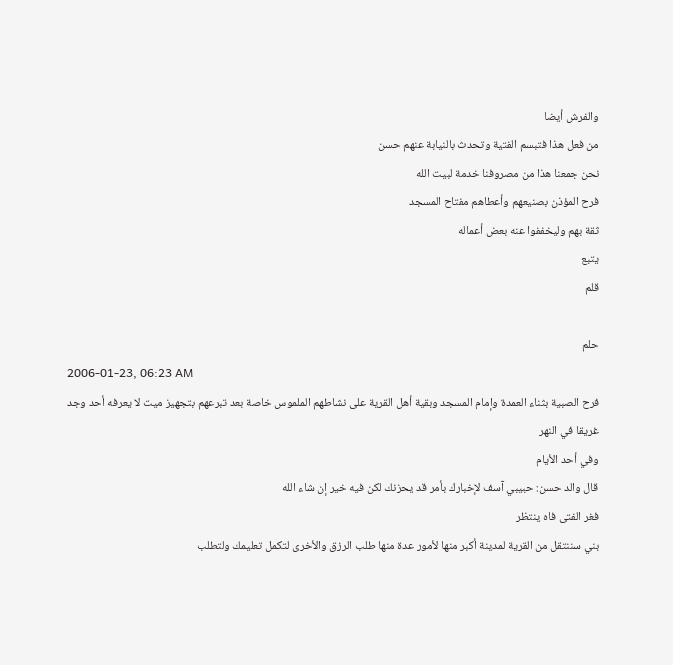والفرش أيضا
من فعل هذا فتبسم الفتية وتحدث بالنيابة عنهم حسن
نحن جمعنا هذا من مصروفنا خدمة لبيت الله
فرح المؤذن بصنيعهم وأعطاهم مفتاح المسجد
ثقة بهم وليخففوا عنه بعض أعماله
يتبع
قلم

حلم
2006-01-23, 06:23 AM
فرح الصبية بثناء العمدة وإمام المسجد وبقية أهل القرية على نشاطهم الملموس خاصة بعد تبرعهم بتجهيز ميت لا يعرفه أحد وجد غريقا في النهر
وفي أحد الأيام
قال والد حسن: حبيبي آسف لإخبارك بأمر قد يحزنك لكن فيه خير إن شاء الله
فغر الفتى فاه ينتظر
بني سننتقل من القرية لمدينة أكبر منها لأمور عدة منها طلب الرزق والأخرى لتكمل تعليمك ولتطلب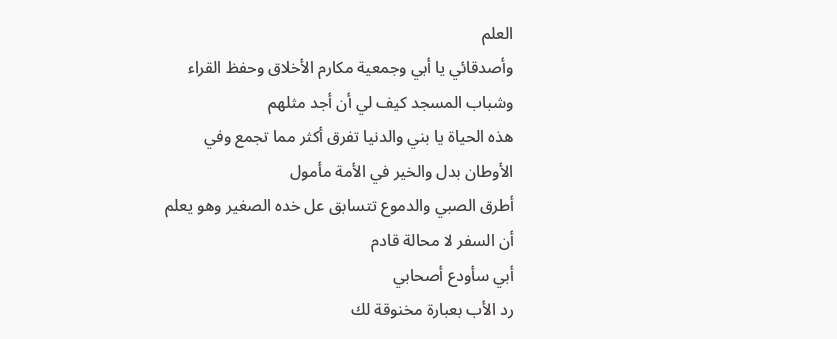العلم
وأصدقائي يا أبي وجمعية مكارم الأخلاق وحفظ القراء وشباب المسجد كيف لي أن أجد مثلهم
هذه الحياة يا بني والدنيا تفرق أكثر مما تجمع وفي الأوطان بدل والخير في الأمة مأمول
أطرق الصبي والدموع تتسابق عل خده الصغير وهو يعلم أن السفر لا محالة قادم
أبي سأودع أصحابي
رد الأب بعبارة مخنوقة لك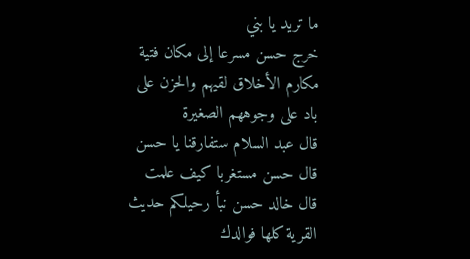ما تريد يا بني
خرج حسن مسرعا إلى مكان فتية مكارم الأخلاق لقيهم والحزن على باد على وجوههم الصغيرة
قال عبد السلام ستفارقنا يا حسن قال حسن مستغربا كيف علمت
قال خالد حسن نبأ رحيلكم حديث القرية كلها فوالدك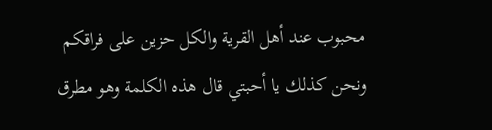محبوب عند أهل القرية والكل حزين على فراقكم
ونحن كذلك يا أحبتي قال هذه الكلمة وهو مطرق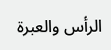الرأس والعبرة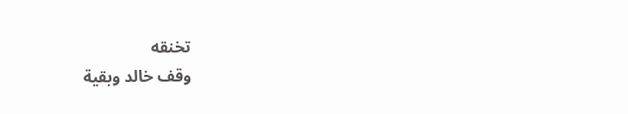تخنقه
وقف خالد وبقية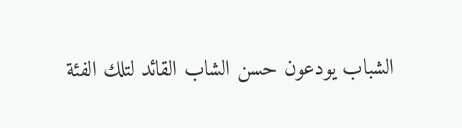الشباب يودعون حسن الشاب القائد لتلك الفئة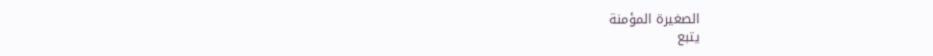الصغيرة المؤمنة
يتبع